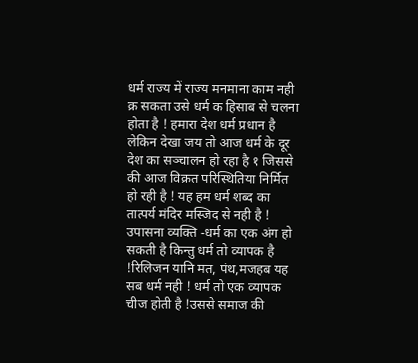धर्म राज्य में राज्य मनमाना काम नही क्र सकता उसे धर्म क हिसाब से चलना होता है ! हमारा देश धर्म प्रधान है लेकिन देखा जय तो आज धर्म के दूर देश का सञ्चालन हो रहा है १ जिससे की आज विक्रत परिस्थितिया निर्मित हो रही है ! यह हम धर्म शब्द का तात्पर्य मंदिर मस्जिद से नही है ! उपासना व्यक्ति -धर्म का एक अंग हो सकती है किन्तु धर्म तो व्यापक है !रिलिजन यानि मत, पंथ,मजहब यह सब धर्म नही ! धर्म तो एक व्यापक चीज होती है !उससे समाज की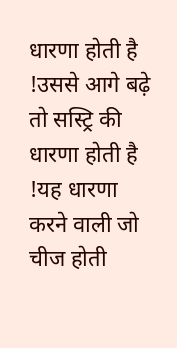धारणा होती है !उससे आगे बढ़े तो सस्ट्रि की धारणा होती है !यह धारणा करने वाली जो चीज होती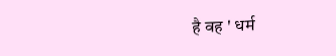है वह ' धर्म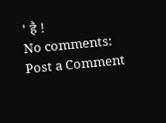' है !
No comments:
Post a Comment